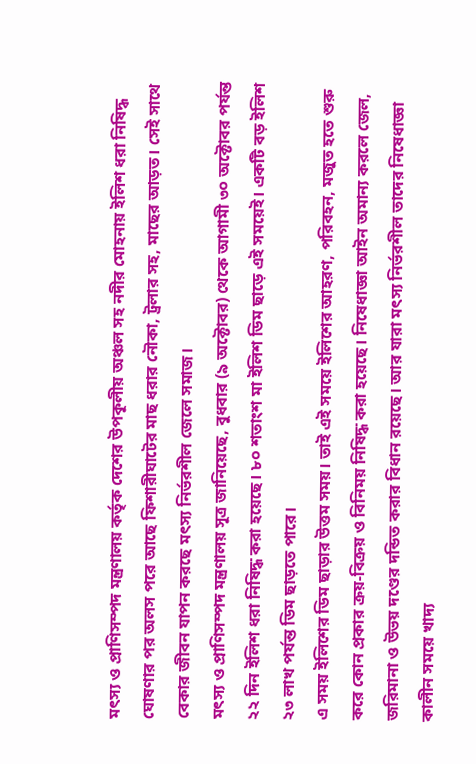মৎস্য ও প্রাণিসম্পদ মন্ত্রণালয় কর্তৃক দেশের উপকূলীয় অঞ্চল সহ নদীর মোহনায় ইলিশ ধরা নিষিদ্ধ ঘোষণার পর অলস পরে আছে ফিশারীঘাটের মাছ ধরার নৌকা, ট্রলার সহ, মাছের আড়ত। সেই সাথে বেকার জীবন যাপন করছে মৎস্য নির্ভরশীল জেলে সমাজ।
মৎস্য ও প্রাণিসম্পদ মন্ত্রণালয় সূত্র জানিয়েছে, বুধবার (৯ অক্টোবর) থেকে আগামী ৩০ অক্টোবর পর্যন্ত ২২ দিন ইলিশ ধরা নিষিদ্ধ করা হয়েছে। ৮০ শতাংশ মা ইলিশ ডিম ছাড়ে এই সময়েই। একটি বড় ইলিশ ২৩ লাখ পর্যন্ত ডিম ছাড়তে পারে।
এ সময় ইলিশের ডিম ছাড়ার উত্তম সময়। তাই এই সময়ে ইলিশের আহরণ, পরিবহন, মজুত হতে শুরু করে কোন প্রকার ক্রয়-বিক্রয় ও বিনিময় নিষিদ্ধ করা হয়েছে। নিষেধাজ্ঞা আইন অমান্য করলে জেল, জরিমানা ও উভয় দণ্ডের দন্ডিত করার বিধান রয়েছে। আর যারা মৎস্য নির্ভরশীল তাদের নিষেধাজ্ঞা কালীন সময়ে খাদ্য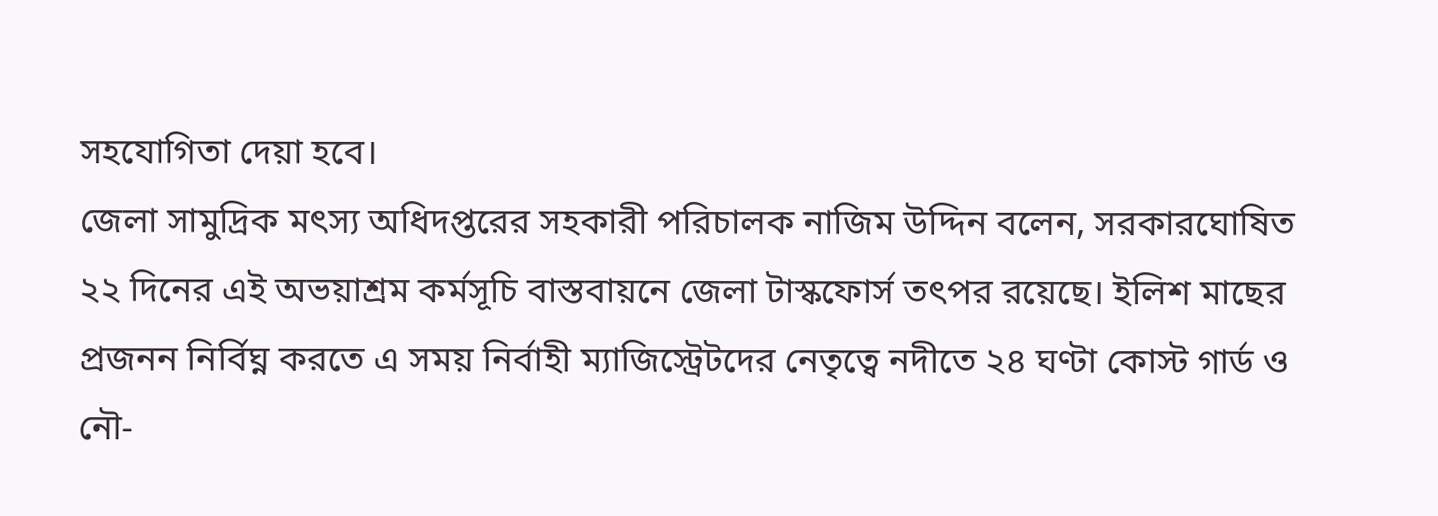সহযোগিতা দেয়া হবে।
জেলা সামুদ্রিক মৎস্য অধিদপ্তরের সহকারী পরিচালক নাজিম উদ্দিন বলেন, সরকারঘোষিত ২২ দিনের এই অভয়াশ্রম কর্মসূচি বাস্তবায়নে জেলা টাস্কফোর্স তৎপর রয়েছে। ইলিশ মাছের প্রজনন নির্বিঘ্ন করতে এ সময় নির্বাহী ম্যাজিস্ট্রেটদের নেতৃত্বে নদীতে ২৪ ঘণ্টা কোস্ট গার্ড ও নৌ-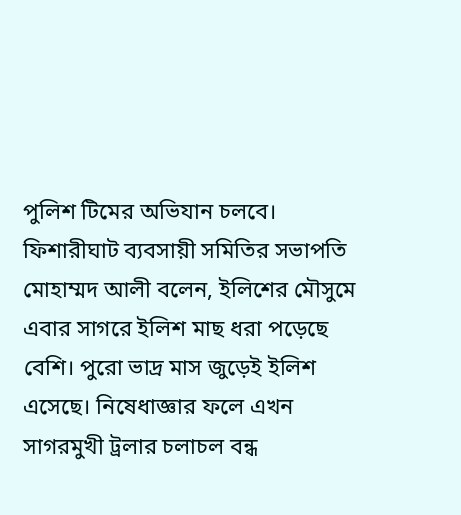পুলিশ টিমের অভিযান চলবে।
ফিশারীঘাট ব্যবসায়ী সমিতির সভাপতি মোহাম্মদ আলী বলেন, ইলিশের মৌসুমে এবার সাগরে ইলিশ মাছ ধরা পড়েছে বেশি। পুরো ভাদ্র মাস জুড়েই ইলিশ এসেছে। নিষেধাজ্ঞার ফলে এখন সাগরমুখী ট্রলার চলাচল বন্ধ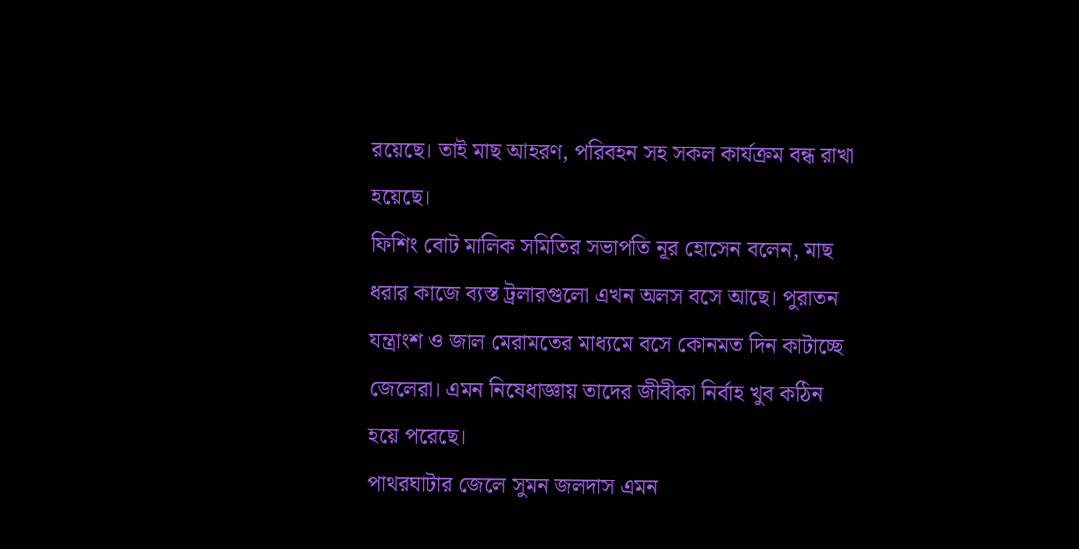রয়েছে। তাই মাছ আহরণ, পরিবহন সহ সকল কার্যক্রম বন্ধ রাখা হয়েছে।
ফিশিং বোট মালিক সমিতির সভাপতি নূর হোসেন বলেন, মাছ ধরার কাজে ব্যস্ত ট্রলারগুলো এখন অলস বসে আছে। পুরাতন যন্ত্রাংশ ও জাল মেরামতের মাধ্যমে বসে কোনমত দিন কাটাচ্ছে জেলেরা। এমন নিষেধাজ্ঞায় তাদের জীবীকা নির্বাহ খুব কঠিন হয়ে পরেছে।
পাথরঘাটার জেলে সুমন জলদাস এমন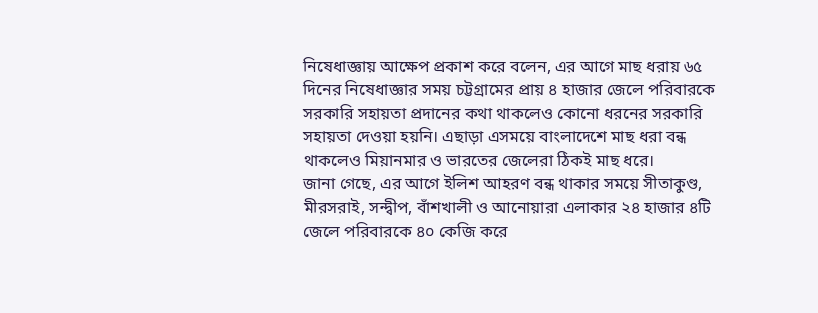নিষেধাজ্ঞায় আক্ষেপ প্রকাশ করে বলেন, এর আগে মাছ ধরায় ৬৫ দিনের নিষেধাজ্ঞার সময় চট্টগ্রামের প্রায় ৪ হাজার জেলে পরিবারকে সরকারি সহায়তা প্রদানের কথা থাকলেও কোনো ধরনের সরকারি সহায়তা দেওয়া হয়নি। এছাড়া এসময়ে বাংলাদেশে মাছ ধরা বন্ধ থাকলেও মিয়ানমার ও ভারতের জেলেরা ঠিকই মাছ ধরে।
জানা গেছে, এর আগে ইলিশ আহরণ বন্ধ থাকার সময়ে সীতাকুণ্ড, মীরসরাই, সন্দ্বীপ, বাঁশখালী ও আনোয়ারা এলাকার ২৪ হাজার ৪টি জেলে পরিবারকে ৪০ কেজি করে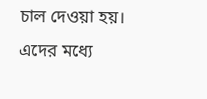চাল দেওয়া হয়।
এদের মধ্যে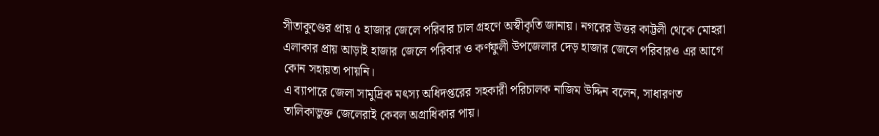সীতাকুণ্ডের প্রায় ৫ হাজার জেলে পরিবার চাল গ্রহণে অস্বীকৃতি জানায়। নগরের উত্তর কাট্টলী থেকে মোহরা এলাকার প্রায় আড়াই হাজার জেলে পরিবার ও কর্ণফুলী উপজেলার দেড় হাজার জেলে পরিবারও এর আগে কোন সহায়তা পায়নি।
এ ব্যাপারে জেলা সামুদ্রিক মৎস্য অধিদপ্তরের সহকারী পরিচালক নাজিম উদ্দিন বলেন, সাধারণত তালিকাভুক্ত জেলেরাই কেবল অগ্রাধিকার পায়।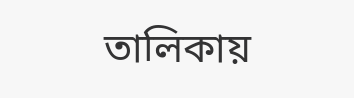তালিকায়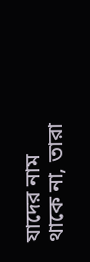যাদের নাম থাকে না, তারা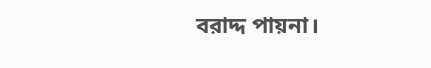বরাদ্দ পায়না।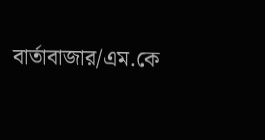বার্তাবাজার/এম.কে